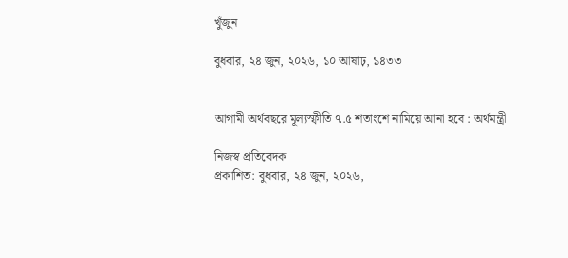খুঁজুন

বুধবার, ২৪ জুন, ২০২৬, ১০ আষাঢ়, ১৪৩৩


আগামী অর্থবছরে মূল্যস্ফীতি ৭.৫ শতাংশে নামিয়ে আনা হবে : অর্থমন্ত্রী

নিজস্ব প্রতিবেদক
প্রকাশিত: বুধবার, ২৪ জুন, ২০২৬,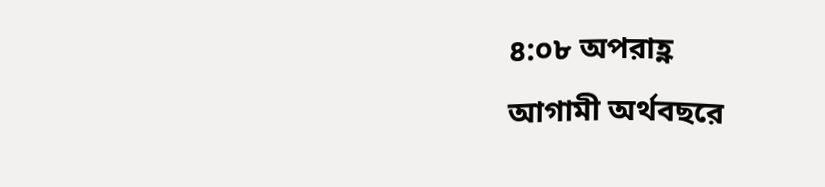৪:০৮ অপরাহ্ণ
আগামী অর্থবছরে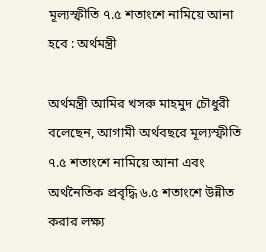মূল্যস্ফীতি ৭.৫ শতাংশে নামিয়ে আনা হবে : অর্থমন্ত্রী

অর্থমন্ত্রী আমির খসরু মাহমুদ চৌধুরী বলেছেন, আগামী অর্থবছরে মূল্যস্ফীতি ৭.৫ শতাংশে নামিয়ে আনা এবং অর্থনৈতিক প্রবৃদ্ধি ৬.৫ শতাংশে উন্নীত করার লক্ষ্য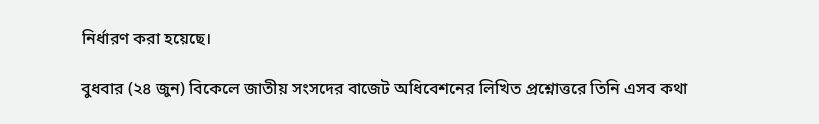নির্ধারণ করা হয়েছে।

বুধবার (২৪ জুন) বিকেলে জাতীয় সংসদের বাজেট অধিবেশনের লিখিত প্রশ্নোত্তরে তিনি এসব কথা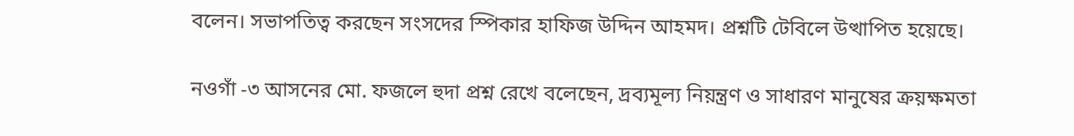বলেন। সভাপতিত্ব করছেন সংসদের স্পিকার হাফিজ উদ্দিন আহমদ। প্রশ্নটি টেবিলে উত্থাপিত হয়েছে।

নওগাঁ -৩ আসনের মো. ফজলে হুদা প্রশ্ন রেখে বলেছেন, দ্রব্যমূল্য নিয়ন্ত্রণ ও সাধারণ মানুষের ক্রয়ক্ষমতা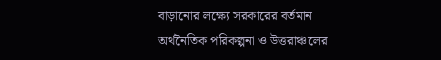বাড়ানোর লক্ষ্যে সরকারের বর্তমান অর্থনৈতিক পরিকল্পনা ও উত্তরাঞ্চলের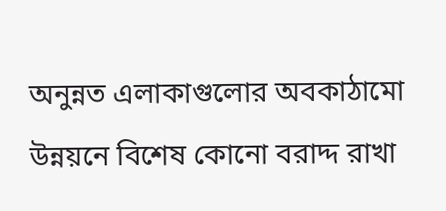অনুন্নত এলাকাগুলোর অবকাঠামো উন্নয়নে বিশেষ কোনো বরাদ্দ রাখা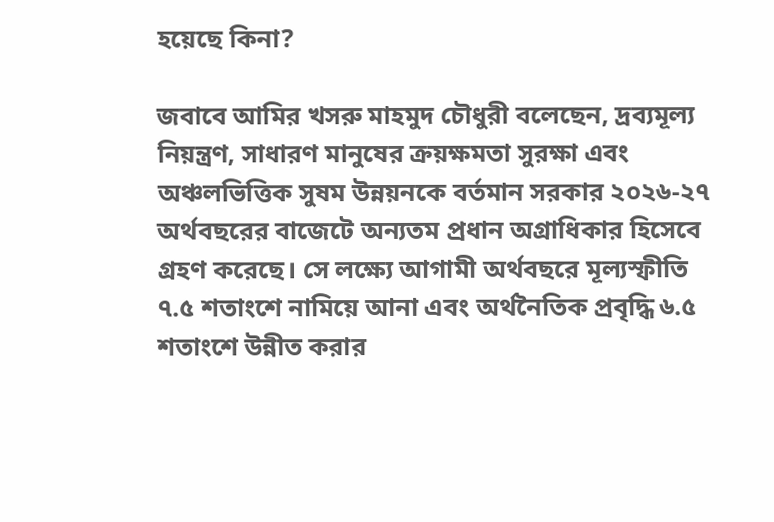হয়েছে কিনা?

জবাবে আমির খসরু মাহমুদ চৌধুরী বলেছেন, দ্রব্যমূল্য নিয়ন্ত্রণ, সাধারণ মানুষের ক্রয়ক্ষমতা সুরক্ষা এবং অঞ্চলভিত্তিক সুষম উন্নয়নকে বর্তমান সরকার ২০২৬-২৭ অর্থবছরের বাজেটে অন্যতম প্রধান অগ্রাধিকার হিসেবে গ্রহণ করেছে। সে লক্ষ্যে আগামী অর্থবছরে মূল্যস্ফীতি ৭.৫ শতাংশে নামিয়ে আনা এবং অর্থনৈতিক প্রবৃদ্ধি ৬.৫ শতাংশে উন্নীত করার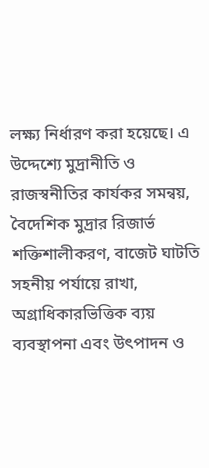লক্ষ্য নির্ধারণ করা হয়েছে। এ উদ্দেশ্যে মুদ্রানীতি ও রাজস্বনীতির কার্যকর সমন্বয়, বৈদেশিক মুদ্রার রিজার্ভ শক্তিশালীকরণ, বাজেট ঘাটতি সহনীয় পর্যায়ে রাখা, অগ্রাধিকারভিত্তিক ব্যয় ব্যবস্থাপনা এবং উৎপাদন ও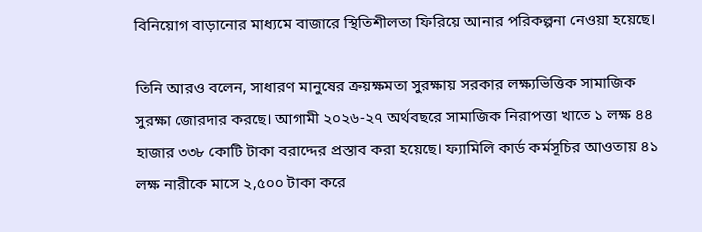বিনিয়োগ বাড়ানোর মাধ্যমে বাজারে স্থিতিশীলতা ফিরিয়ে আনার পরিকল্পনা নেওয়া হয়েছে।

তিনি আরও বলেন, সাধারণ মানুষের ক্রয়ক্ষমতা সুরক্ষায় সরকার লক্ষ্যভিত্তিক সামাজিক সুরক্ষা জোরদার করছে। আগামী ২০২৬-২৭ অর্থবছরে সামাজিক নিরাপত্তা খাতে ১ লক্ষ ৪৪ হাজার ৩৩৮ কোটি টাকা বরাদ্দের প্রস্তাব করা হয়েছে। ফ্যামিলি কার্ড কর্মসূচির আওতায় ৪১ লক্ষ নারীকে মাসে ২,৫০০ টাকা করে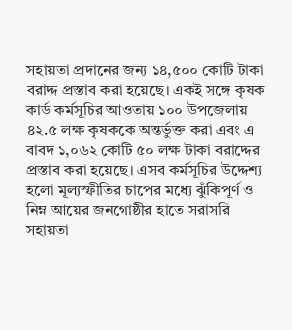সহায়তা প্রদানের জন্য ১৪,৫০০ কোটি টাকা বরাদ্দ প্রস্তাব করা হয়েছে। একই সঙ্গে কৃষক কার্ড কর্মসূচির আওতায় ১০০ উপজেলায় ৪২.৫ লক্ষ কৃষককে অন্তর্ভুক্ত করা এবং এ বাবদ ১,০৬২ কোটি ৫০ লক্ষ টাকা বরাদ্দের প্রস্তাব করা হয়েছে। এসব কর্মসূচির উদ্দেশ্য হলো মূল্যস্ফীতির চাপের মধ্যে ঝুঁকিপূর্ণ ও নিম্ন আয়ের জনগোষ্ঠীর হাতে সরাসরি সহায়তা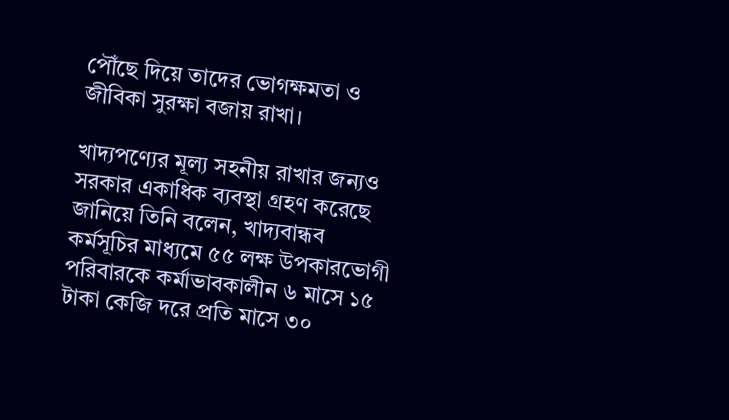পৌঁছে দিয়ে তাদের ভোগক্ষমতা ও জীবিকা সুরক্ষা বজায় রাখা।

খাদ্যপণ্যের মূল্য সহনীয় রাখার জন্যও সরকার একাধিক ব্যবস্থা গ্রহণ করেছে জানিয়ে তিনি বলেন, খাদ্যবান্ধব কর্মসূচির মাধ্যমে ৫৫ লক্ষ উপকারভোগী পরিবারকে কর্মাভাবকালীন ৬ মাসে ১৫ টাকা কেজি দরে প্রতি মাসে ৩০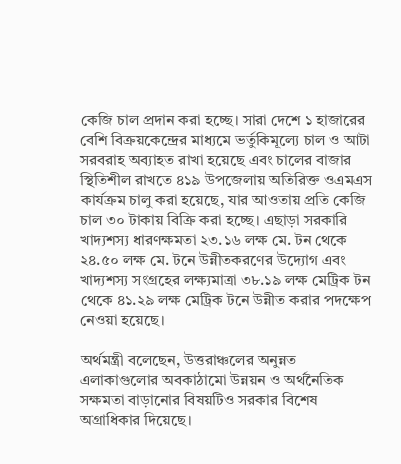কেজি চাল প্রদান করা হচ্ছে। সারা দেশে ১ হাজারের বেশি বিক্রয়কেন্দ্রের মাধ্যমে ভর্তুকিমূল্যে চাল ও আটা সরবরাহ অব্যাহত রাখা হয়েছে এবং চালের বাজার স্থিতিশীল রাখতে ৪১৯ উপজেলায় অতিরিক্ত ওএমএস কার্যক্রম চালু করা হয়েছে, যার আওতায় প্রতি কেজি চাল ৩০ টাকায় বিক্রি করা হচ্ছে। এছাড়া সরকারি খাদ্যশস্য ধারণক্ষমতা ২৩.১৬ লক্ষ মে. টন থেকে ২৪.৫০ লক্ষ মে. টনে উন্নীতকরণের উদ্যোগ এবং খাদ্যশস্য সংগ্রহের লক্ষ্যমাত্রা ৩৮.১৯ লক্ষ মেট্রিক টন থেকে ৪১.২৯ লক্ষ মেট্রিক টনে উন্নীত করার পদক্ষেপ নেওয়া হয়েছে।

অর্থমন্ত্রী বলেছেন, উত্তরাঞ্চলের অনুন্নত এলাকাগুলোর অবকাঠামো উন্নয়ন ও অর্থনৈতিক সক্ষমতা বাড়ানোর বিষয়টিও সরকার বিশেষ অগ্রাধিকার দিয়েছে।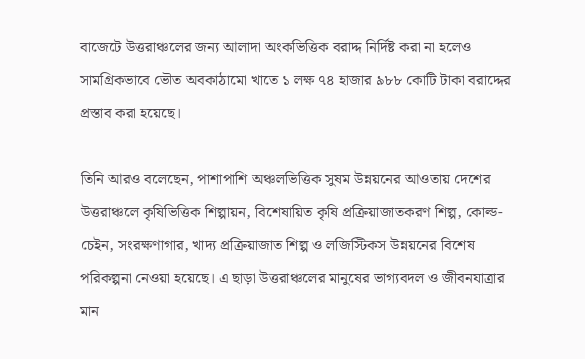বাজেটে উত্তরাঞ্চলের জন্য আলাদা অংকভিত্তিক বরাদ্দ নির্দিষ্ট করা না হলেও সামগ্রিকভাবে ভৌত অবকাঠামো খাতে ১ লক্ষ ৭৪ হাজার ৯৮৮ কোটি টাকা বরাদ্দের প্রস্তাব করা হয়েছে।

তিনি আরও বলেছেন, পাশাপাশি অঞ্চলভিত্তিক সুষম উন্নয়নের আওতায় দেশের উত্তরাঞ্চলে কৃষিভিত্তিক শিল্পায়ন, বিশেষায়িত কৃষি প্রক্রিয়াজাতকরণ শিল্প, কোল্ড-চেইন, সংরক্ষণাগার, খাদ্য প্রক্রিয়াজাত শিল্প ও লজিস্টিকস উন্নয়নের বিশেষ পরিকল্পনা নেওয়া হয়েছে। এ ছাড়া উত্তরাঞ্চলের মানুষের ভাগ্যবদল ও জীবনযাত্রার মান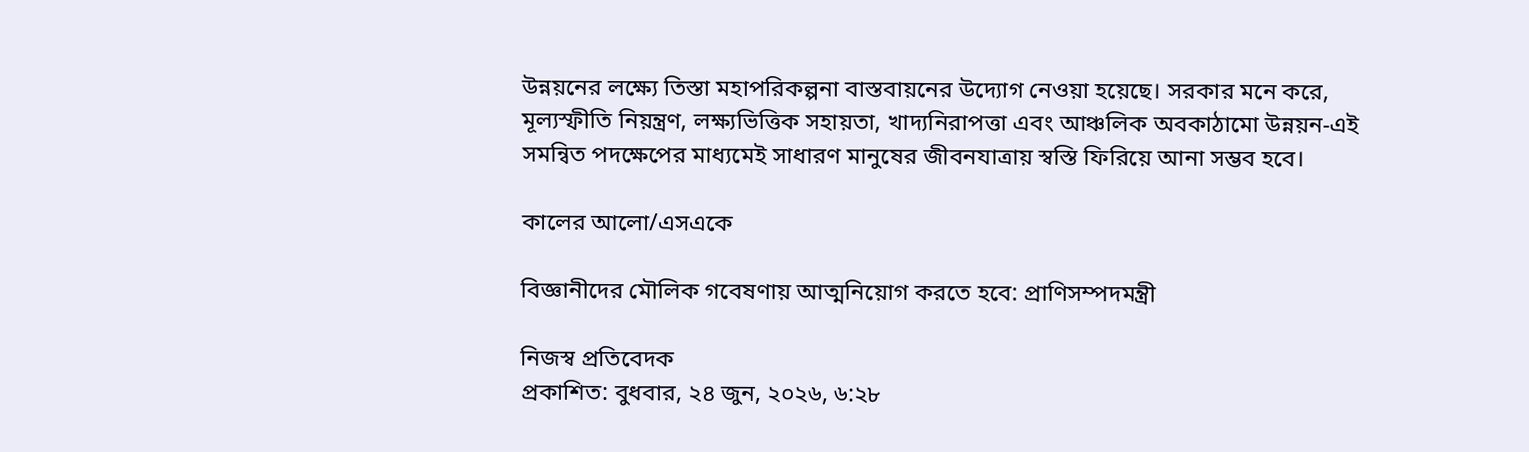উন্নয়নের লক্ষ্যে তিস্তা মহাপরিকল্পনা বাস্তবায়নের উদ্যোগ নেওয়া হয়েছে। সরকার মনে করে, মূল্যস্ফীতি নিয়ন্ত্রণ, লক্ষ্যভিত্তিক সহায়তা, খাদ্যনিরাপত্তা এবং আঞ্চলিক অবকাঠামো উন্নয়ন-এই সমন্বিত পদক্ষেপের মাধ্যমেই সাধারণ মানুষের জীবনযাত্রায় স্বস্তি ফিরিয়ে আনা সম্ভব হবে।

কালের আলো/এসএকে

বিজ্ঞানীদের মৌলিক গবেষণায় আত্মনিয়োগ করতে হবে: প্রাণিসম্পদমন্ত্রী

নিজস্ব প্রতিবেদক
প্রকাশিত: বুধবার, ২৪ জুন, ২০২৬, ৬:২৮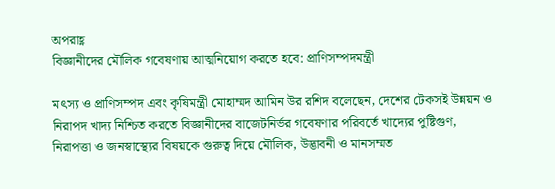অপরাহ্ণ
বিজ্ঞানীদের মৌলিক গবেষণায় আত্মনিয়োগ করতে হবে: প্রাণিসম্পদমন্ত্রী

মৎস্য ও প্রাণিসম্পদ এবং কৃষিমন্ত্রী মোহাম্মদ আমিন উর রশিদ বলেছেন, দেশের টেকসই উন্নয়ন ও নিরাপদ খাদ্য নিশ্চিত করতে বিজ্ঞানীদের বাজেটনির্ভর গবেষণার পরিবর্তে খাদ্যের পুষ্টিগুণ, নিরাপত্তা ও জনস্বাস্থ্যের বিষয়কে গুরুত্ব দিয়ে মৌলিক, উদ্ভাবনী ও মানসম্মত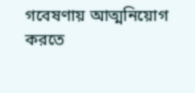গবেষণায় আত্মনিয়োগ করতে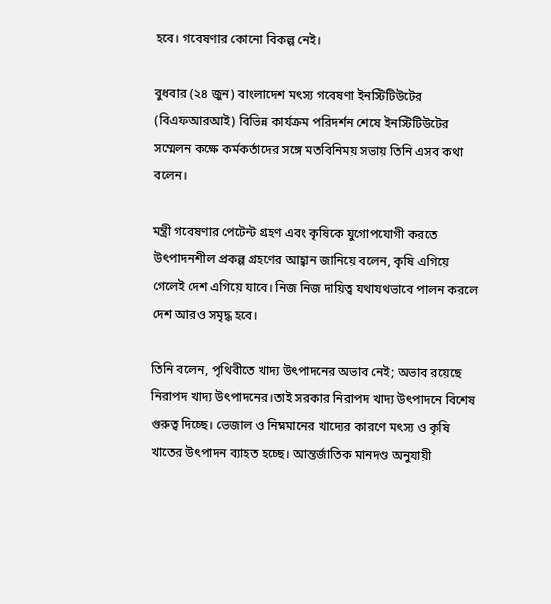হবে। গবেষণার কোনো বিকল্প নেই।

বুধবার (২৪ জুন) বাংলাদেশ মৎস্য গবেষণা ইনস্টিটিউটের (বিএফআরআই) বিভিন্ন কার্যক্রম পরিদর্শন শেষে ইনস্টিটিউটের সম্মেলন কক্ষে কর্মকর্তাদের সঙ্গে মতবিনিময় সভায় তিনি এসব কথা বলেন।

মন্ত্রী গবেষণার পেটেন্ট গ্রহণ এবং কৃষিকে যুগোপযোগী করতে উৎপাদনশীল প্রকল্প গ্রহণের আহ্বান জানিয়ে বলেন, কৃষি এগিয়ে গেলেই দেশ এগিয়ে যাবে। নিজ নিজ দায়িত্ব যথাযথভাবে পালন করলে দেশ আরও সমৃদ্ধ হবে।

তিনি বলেন, পৃথিবীতে খাদ্য উৎপাদনের অভাব নেই; অভাব রয়েছে নিরাপদ খাদ্য উৎপাদনের।তাই সরকার নিরাপদ খাদ্য উৎপাদনে বিশেষ গুরুত্ব দিচ্ছে। ভেজাল ও নিম্নমানের খাদ্যের কারণে মৎস্য ও কৃষি খাতের উৎপাদন ব্যাহত হচ্ছে। আন্তর্জাতিক মানদণ্ড অনুযায়ী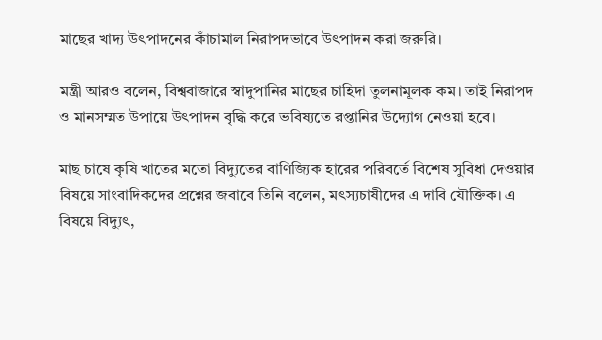মাছের খাদ্য উৎপাদনের কাঁচামাল নিরাপদভাবে উৎপাদন করা জরুরি।

মন্ত্রী আরও বলেন, বিশ্ববাজারে স্বাদুপানির মাছের চাহিদা তুলনামূলক কম। তাই নিরাপদ ও মানসম্মত উপায়ে উৎপাদন বৃদ্ধি করে ভবিষ্যতে রপ্তানির উদ্যোগ নেওয়া হবে।

মাছ চাষে কৃষি খাতের মতো বিদ্যুতের বাণিজ্যিক হারের পরিবর্তে বিশেষ সুবিধা দেওয়ার বিষয়ে সাংবাদিকদের প্রশ্নের জবাবে তিনি বলেন, মৎস্যচাষীদের এ দাবি যৌক্তিক। এ বিষয়ে বিদ্যুৎ,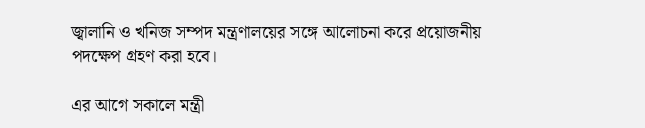জ্বালানি ও খনিজ সম্পদ মন্ত্রণালয়ের সঙ্গে আলোচনা করে প্রয়োজনীয় পদক্ষেপ গ্রহণ করা হবে।

এর আগে সকালে মন্ত্রী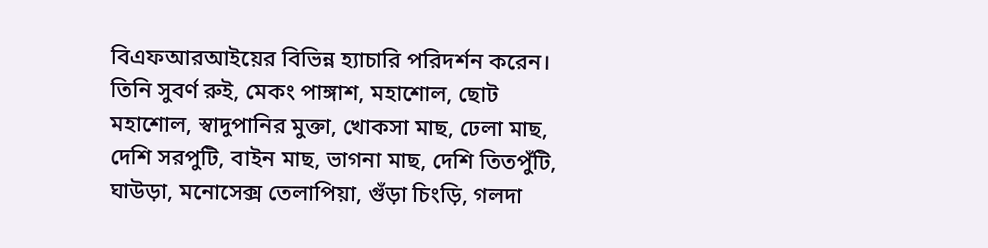বিএফআরআইয়ের বিভিন্ন হ্যাচারি পরিদর্শন করেন। তিনি সুবর্ণ রুই, মেকং পাঙ্গাশ, মহাশোল, ছোট মহাশোল, স্বাদুপানির মুক্তা, খোকসা মাছ, ঢেলা মাছ, দেশি সরপুটি, বাইন মাছ, ভাগনা মাছ, দেশি তিতপুঁটি, ঘাউড়া, মনোসেক্স তেলাপিয়া, গুঁড়া চিংড়ি, গলদা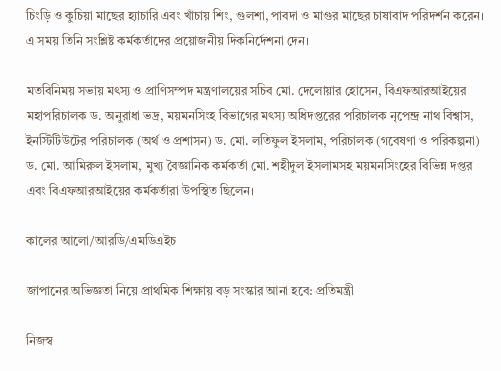চিংড়ি ও কুচিয়া মাছের হ্যাচারি এবং খাঁচায় শিং, গুলশা, পাবদা ও মাগুর মাছের চাষাবাদ পরিদর্শন করেন। এ সময় তিনি সংশ্লিষ্ট কর্মকর্তাদের প্রয়োজনীয় দিকনির্দেশনা দেন।

মতবিনিময় সভায় মৎস্য ও প্রাণিসম্পদ মন্ত্রণালয়ের সচিব মো. দেলোয়ার হোসেন, বিএফআরআইয়ের মহাপরিচালক ড. অনুরাধা ভদ্র, ময়মনসিংহ বিভাগের মৎস্য অধিদপ্তরের পরিচালক নৃপেন্দ্র নাথ বিশ্বাস, ইনস্টিটিউটের পরিচালক (অর্থ ও প্রশাসন) ড. মো. লতিফুল ইসলাম, পরিচালক (গবেষণা ও পরিকল্পনা) ড. মো. আমিরুল ইসলাম, মুখ্য বৈজ্ঞানিক কর্মকর্তা মো. শহীদুল ইসলামসহ ময়মনসিংহের বিভিন্ন দপ্তর এবং বিএফআরআইয়ের কর্মকর্তারা উপস্থিত ছিলেন।

কালের আলো/আরডি/এমডিএইচ

জাপানের অভিজ্ঞতা নিয়ে প্রাথমিক শিক্ষায় বড় সংস্কার আনা হবে: প্রতিমন্ত্রী

নিজস্ব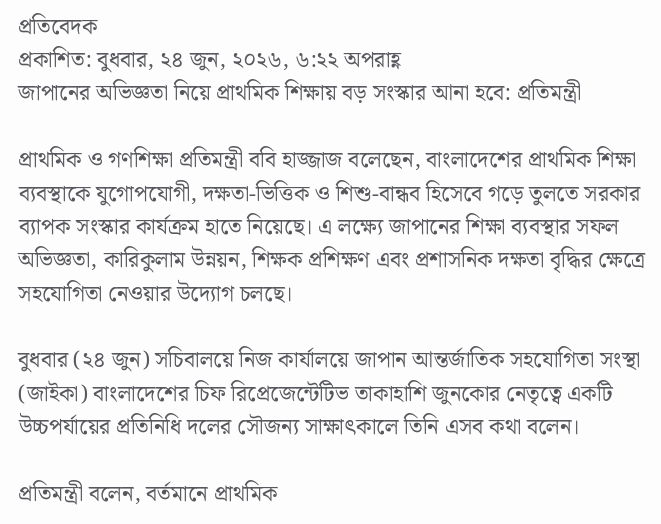প্রতিবেদক
প্রকাশিত: বুধবার, ২৪ জুন, ২০২৬, ৬:২২ অপরাহ্ণ
জাপানের অভিজ্ঞতা নিয়ে প্রাথমিক শিক্ষায় বড় সংস্কার আনা হবে: প্রতিমন্ত্রী

প্রাথমিক ও গণশিক্ষা প্রতিমন্ত্রী ববি হাজ্জাজ বলেছেন, বাংলাদেশের প্রাথমিক শিক্ষা ব্যবস্থাকে যুগোপযোগী, দক্ষতা-ভিত্তিক ও শিশু-বান্ধব হিসেবে গড়ে তুলতে সরকার ব্যাপক সংস্কার কার্যক্রম হাতে নিয়েছে। এ লক্ষ্যে জাপানের শিক্ষা ব্যবস্থার সফল অভিজ্ঞতা, কারিকুলাম উন্নয়ন, শিক্ষক প্রশিক্ষণ এবং প্রশাসনিক দক্ষতা বৃদ্ধির ক্ষেত্রে সহযোগিতা নেওয়ার উদ্যোগ চলছে।

বুধবার (২৪ জুন) সচিবালয়ে নিজ কার্যালয়ে জাপান আন্তর্জাতিক সহযোগিতা সংস্থা (জাইকা) বাংলাদেশের চিফ রিপ্রেজেন্টেটিভ তাকাহাশি জুনকোর নেতৃত্বে একটি উচ্চপর্যায়ের প্রতিনিধি দলের সৌজন্য সাক্ষাৎকালে তিনি এসব কথা বলেন।

প্রতিমন্ত্রী বলেন, বর্তমানে প্রাথমিক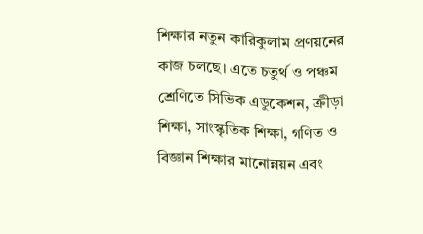শিক্ষার নতুন কারিকুলাম প্রণয়নের কাজ চলছে। এতে চতুর্থ ও পঞ্চম শ্রেণিতে সিভিক এডুকেশন, ক্রীড়া শিক্ষা, সাংস্কৃতিক শিক্ষা, গণিত ও বিজ্ঞান শিক্ষার মানোন্নয়ন এবং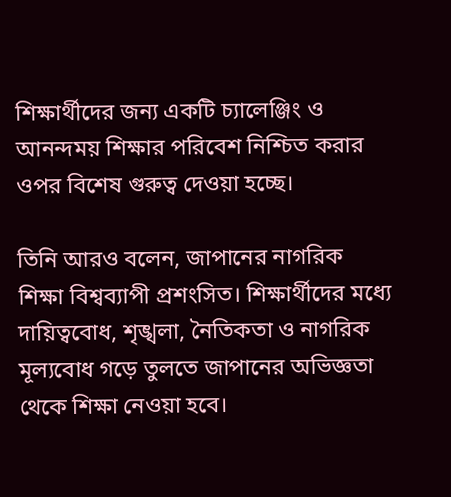শিক্ষার্থীদের জন্য একটি চ্যালেঞ্জিং ও আনন্দময় শিক্ষার পরিবেশ নিশ্চিত করার ওপর বিশেষ গুরুত্ব দেওয়া হচ্ছে।

তিনি আরও বলেন, জাপানের নাগরিক শিক্ষা বিশ্বব্যাপী প্রশংসিত। শিক্ষার্থীদের মধ্যে দায়িত্ববোধ, শৃঙ্খলা, নৈতিকতা ও নাগরিক মূল্যবোধ গড়ে তুলতে জাপানের অভিজ্ঞতা থেকে শিক্ষা নেওয়া হবে।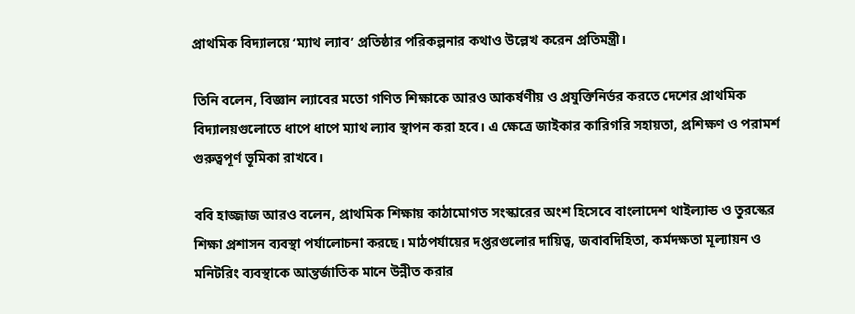প্রাথমিক বিদ্যালয়ে ‘ম্যাথ ল্যাব’ প্রতিষ্ঠার পরিকল্পনার কথাও উল্লেখ করেন প্রতিমন্ত্রী।

তিনি বলেন, বিজ্ঞান ল্যাবের মতো গণিত শিক্ষাকে আরও আকর্ষণীয় ও প্রযুক্তিনির্ভর করতে দেশের প্রাথমিক বিদ্যালয়গুলোতে ধাপে ধাপে ম্যাথ ল্যাব স্থাপন করা হবে। এ ক্ষেত্রে জাইকার কারিগরি সহায়তা, প্রশিক্ষণ ও পরামর্শ গুরুত্বপূর্ণ ভূমিকা রাখবে।

ববি হাজ্জাজ আরও বলেন, প্রাথমিক শিক্ষায় কাঠামোগত সংস্কারের অংশ হিসেবে বাংলাদেশ থাইল্যান্ড ও তুরস্কের শিক্ষা প্রশাসন ব্যবস্থা পর্যালোচনা করছে। মাঠপর্যায়ের দপ্তরগুলোর দায়িত্ব, জবাবদিহিতা, কর্মদক্ষতা মূল্যায়ন ও মনিটরিং ব্যবস্থাকে আন্তর্জাতিক মানে উন্নীত করার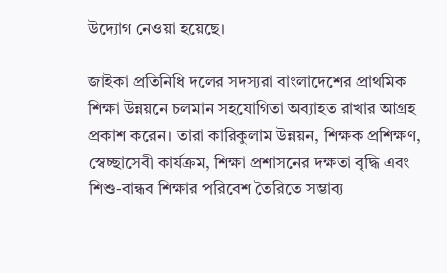উদ্যোগ নেওয়া হয়েছে।

জাইকা প্রতিনিধি দলের সদস্যরা বাংলাদেশের প্রাথমিক শিক্ষা উন্নয়নে চলমান সহযোগিতা অব্যাহত রাখার আগ্রহ প্রকাশ করেন। তারা কারিকুলাম উন্নয়ন, শিক্ষক প্রশিক্ষণ, স্বেচ্ছাসেবী কার্যক্রম, শিক্ষা প্রশাসনের দক্ষতা বৃদ্ধি এবং শিশু-বান্ধব শিক্ষার পরিবেশ তৈরিতে সম্ভাব্য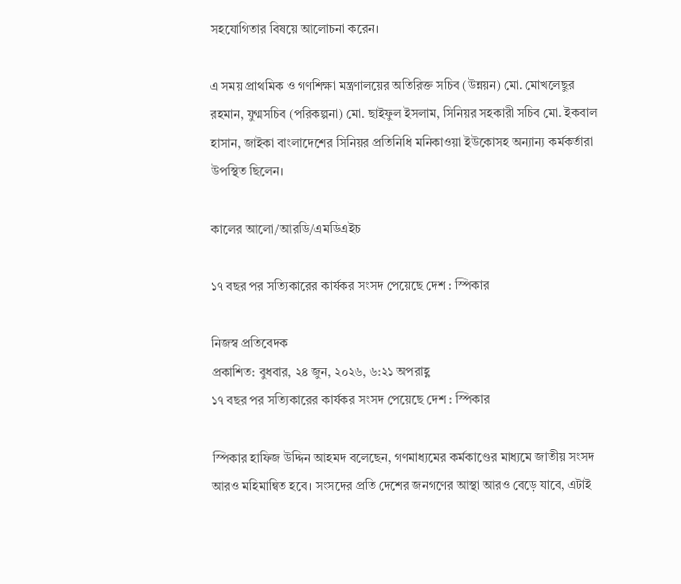সহযোগিতার বিষয়ে আলোচনা করেন।

এ সময় প্রাথমিক ও গণশিক্ষা মন্ত্রণালয়ের অতিরিক্ত সচিব (উন্নয়ন) মো. মোখলেছুর রহমান, যুগ্মসচিব (পরিকল্পনা) মো. ছাইফুল ইসলাম, সিনিয়র সহকারী সচিব মো. ইকবাল হাসান, জাইকা বাংলাদেশের সিনিয়র প্রতিনিধি মনিকাওয়া ইউকোসহ অন্যান্য কর্মকর্তারা উপস্থিত ছিলেন।

কালের আলো/আরডি/এমডিএইচ

১৭ বছর পর সত্যিকারের কার্যকর সংসদ পেয়েছে দেশ : স্পিকার

নিজস্ব প্রতিবেদক
প্রকাশিত: বুধবার, ২৪ জুন, ২০২৬, ৬:২১ অপরাহ্ণ
১৭ বছর পর সত্যিকারের কার্যকর সংসদ পেয়েছে দেশ : স্পিকার

স্পিকার হাফিজ উদ্দিন আহমদ বলেছেন, গণমাধ‌্যমের কর্মকাণ্ডের মাধ‌্যমে জাতীয় সংসদ আরও মহিমান্বিত হবে। সংসদের প্রতি দেশের জনগণের আস্থা আরও বেড়ে যাবে, এটাই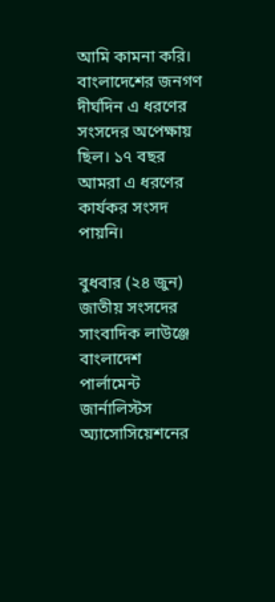আমি কামনা করি। বাংলাদেশের জনগণ দীর্ঘদিন এ ধরণের সংসদের অপেক্ষায় ছিল। ১৭ বছর আমরা এ ধরণের কার্যকর সংসদ পায়নি।

বুধবার (২৪ জুন) জাতীয় সংসদের সাংবাদিক লাউঞ্জে বাংলাদেশ পার্লামেন্ট জার্নালিস্টস অ্যাসোসিয়েশনের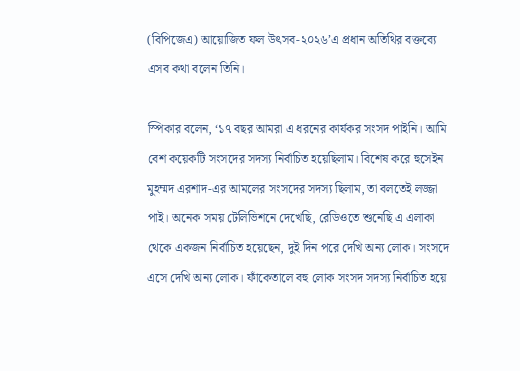(বিপিজেএ) আয়োজিত ফল উৎসব-২০২৬’এ প্রধান অতিথির বক্তব্যে এসব কথা বলেন তিনি।

স্পিকার বলেন, ‘১৭ বছর আমরা এ ধরনের কার্যকর সংসদ পাইনি। আমি বেশ কয়েকটি সংসদের সদস্য নির্বাচিত হয়েছিলাম। বিশেষ করে হুসেইন মুহম্মদ এরশাদ-এর আমলের সংসদের সদস্য ছিলাম, তা বলতেই লজ্জা পাই। অনেক সময় টেলিভিশনে দেখেছি, রেডিওতে শুনেছি এ এলাকা থেকে একজন নির্বাচিত হয়েছেন, দুই দিন পরে দেখি অন্য লোক। সংসদে এসে দেখি অন্য লোক। ফাঁকেতালে বহু লোক সংসদ সদস্য নির্বাচিত হয়ে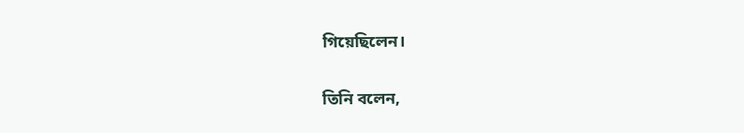গিয়েছিলেন।

তিনি বলেন,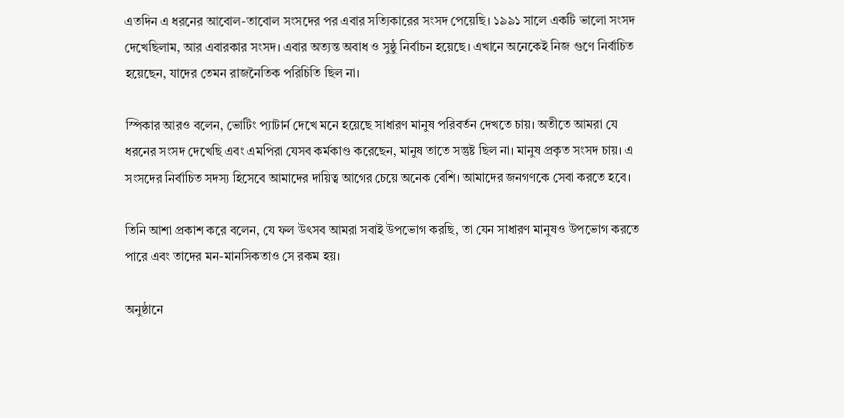এতদিন এ ধরনের আবোল-তাবোল সংসদের পর এবার সত্যিকারের সংসদ পেয়েছি। ১৯৯১ সালে একটি ভালো সংসদ দেখেছিলাম, আর এবারকার সংসদ। এবার অত্যন্ত অবাধ ও সুষ্ঠু নির্বাচন হয়েছে। এখানে অনেকেই নিজ গুণে নির্বাচিত হয়েছেন, যাদের তেমন রাজনৈতিক পরিচিতি ছিল না।

স্পিকার আরও বলেন, ভোটিং প্যাটার্ন দেখে মনে হয়েছে সাধারণ মানুষ পরিবর্তন দেখতে চায়। অতীতে আমরা যে ধরনের সংসদ দেখেছি এবং এমপিরা যেসব কর্মকাণ্ড করেছেন, মানুষ তাতে সন্তুষ্ট ছিল না। মানুষ প্রকৃত সংসদ চায়। এ সংসদের নির্বাচিত সদস্য হিসেবে আমাদের দায়িত্ব আগের চেয়ে অনেক বেশি। আমাদের জনগণকে সেবা করতে হবে।

তিনি আশা প্রকাশ করে বলেন, যে ফল উৎসব আমরা সবাই উপভোগ করছি, তা যেন সাধারণ মানুষও উপভোগ করতে পারে এবং তাদের মন-মানসিকতাও সে রকম হয়।

অনুষ্ঠানে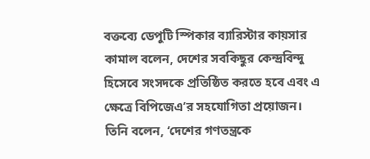বক্তব্যে ডেপুটি স্পিকার ব্যারিস্টার কায়সার কামাল বলেন, দেশের সবকিছুর কেন্দ্রবিন্দু হিসেবে সংসদকে প্রতিষ্ঠিত করতে হবে এবং এ ক্ষেত্রে বিপিজেএ’র সহযোগিতা প্রয়োজন। তিনি বলেন, ‘দেশের গণতন্ত্রকে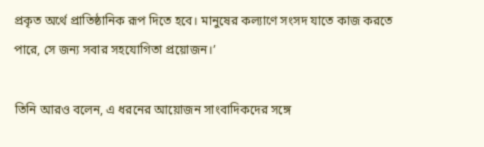প্রকৃত অর্থে প্রাতিষ্ঠানিক রূপ দিতে হবে। মানুষের কল্যাণে সংসদ যাতে কাজ করতে পারে, সে জন্য সবার সহযোগিতা প্রয়োজন।’

তিনি আরও বলেন, এ ধরনের আয়োজন সাংবাদিকদের সঙ্গে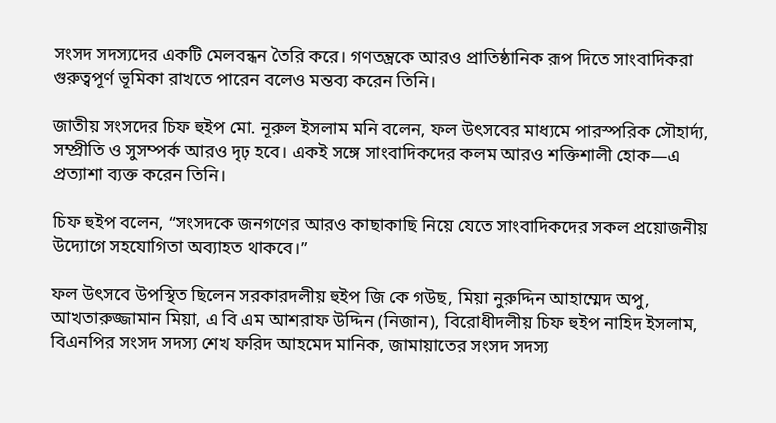সংসদ সদস্যদের একটি মেলবন্ধন তৈরি করে। গণতন্ত্রকে আরও প্রাতিষ্ঠানিক রূপ দিতে সাংবাদিকরা গুরুত্বপূর্ণ ভূমিকা রাখতে পারেন বলেও মন্তব্য করেন তিনি।

জাতীয় সংসদের চিফ হুইপ মো. নূরুল ইসলাম মনি বলেন, ফল উৎসবের মাধ্যমে পারস্পরিক সৌহার্দ্য, সম্প্রীতি ও সুসম্পর্ক আরও দৃঢ় হবে। একই সঙ্গে সাংবাদিকদের কলম আরও শক্তিশালী হোক—এ প্রত্যাশা ব্যক্ত করেন তিনি।

চিফ হুইপ বলেন, “সংসদকে জনগণের আরও কাছাকাছি নিয়ে যেতে সাংবাদিকদের সকল প্রয়োজনীয় উদ্যোগে সহযোগিতা অব্যাহত থাকবে।”

ফল উৎসবে উপস্থিত ছিলেন সরকারদলীয় হুইপ জি কে গউছ, মিয়া নুরুদ্দিন আহাম্মেদ অপু, আখতারুজ্জামান মিয়া, এ বি এম আশরাফ উদ্দিন (নিজান), বিরোধীদলীয় চিফ হুইপ নাহিদ ইসলাম, বিএনপির সংসদ সদস্য শেখ ফরিদ আহমেদ মানিক, জামায়াতের সংসদ সদস্য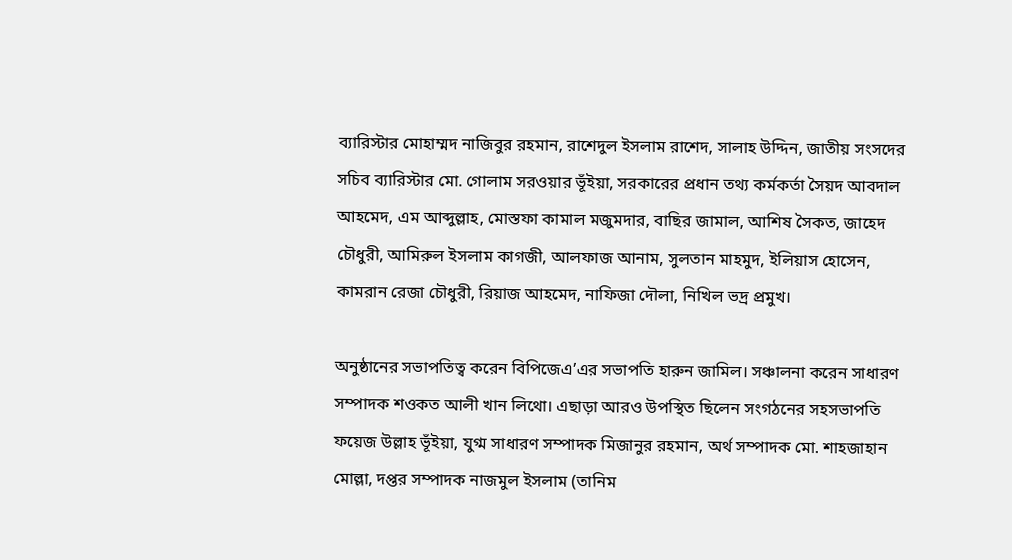ব্যারিস্টার মোহাম্মদ নাজিবুর রহমান, রাশেদুল ইসলাম রাশেদ, সালাহ উদ্দিন, জাতীয় সংসদের সচিব ব্যারিস্টার মো. গোলাম সরওয়ার ভূঁইয়া, সরকারের প্রধান তথ্য কর্মকর্তা সৈয়দ আবদাল আহমেদ, এম আব্দুল্লাহ, মোস্তফা কামাল মজুমদার, বাছির জামাল, আশিষ সৈকত, জাহেদ চৌধুরী, আমিরুল ইসলাম কাগজী, আলফাজ আনাম, সুলতান মাহমুদ, ইলিয়াস হোসেন, কামরান রেজা চৌধুরী, রিয়াজ আহমেদ, নাফিজা দৌলা, নিখিল ভদ্র প্রমুখ।

অনুষ্ঠানের সভাপতিত্ব করেন বিপিজেএ’এর সভাপতি হারুন জামিল। সঞ্চালনা করেন সাধারণ সম্পাদক শওকত আলী খান লিথো। এছাড়া আরও উপস্থিত ছিলেন সংগঠনের সহসভাপতি ফয়েজ উল্লাহ ভূঁইয়া, যুগ্ম সাধারণ সম্পাদক মিজানুর রহমান, অর্থ সম্পাদক মো. শাহজাহান মোল্লা, দপ্তর সম্পাদক নাজমুল ইসলাম (তানিম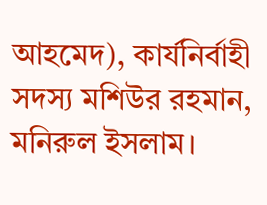আহমেদ), কার্যনির্বাহী সদস‌্য মশিউর রহমান, মনিরুল ইসলাম।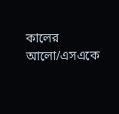কালের আলো/এসএকে